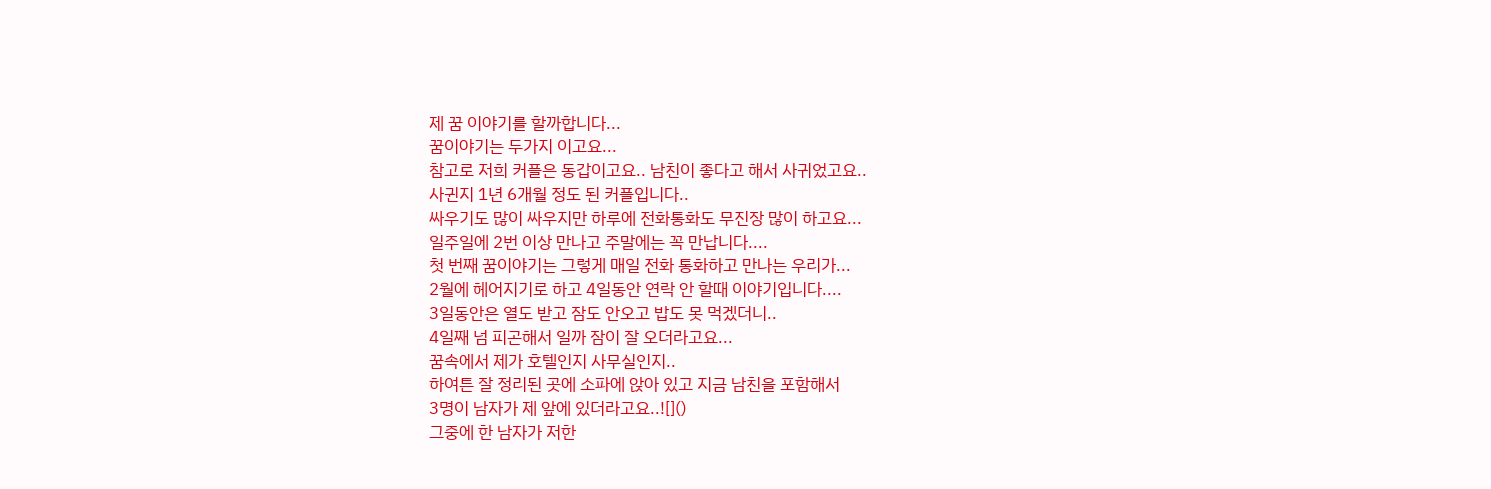제 꿈 이야기를 할까합니다...
꿈이야기는 두가지 이고요...
참고로 저희 커플은 동갑이고요.. 남친이 좋다고 해서 사귀었고요..
사귄지 1년 6개월 정도 된 커플입니다..
싸우기도 많이 싸우지만 하루에 전화통화도 무진장 많이 하고요...
일주일에 2번 이상 만나고 주말에는 꼭 만납니다....
첫 번째 꿈이야기는 그렇게 매일 전화 통화하고 만나는 우리가...
2월에 헤어지기로 하고 4일동안 연락 안 할때 이야기입니다....
3일동안은 열도 받고 잠도 안오고 밥도 못 먹겠더니..
4일째 넘 피곤해서 일까 잠이 잘 오더라고요...
꿈속에서 제가 호텔인지 사무실인지..
하여튼 잘 정리된 곳에 소파에 앉아 있고 지금 남친을 포함해서
3명이 남자가 제 앞에 있더라고요..![]()
그중에 한 남자가 저한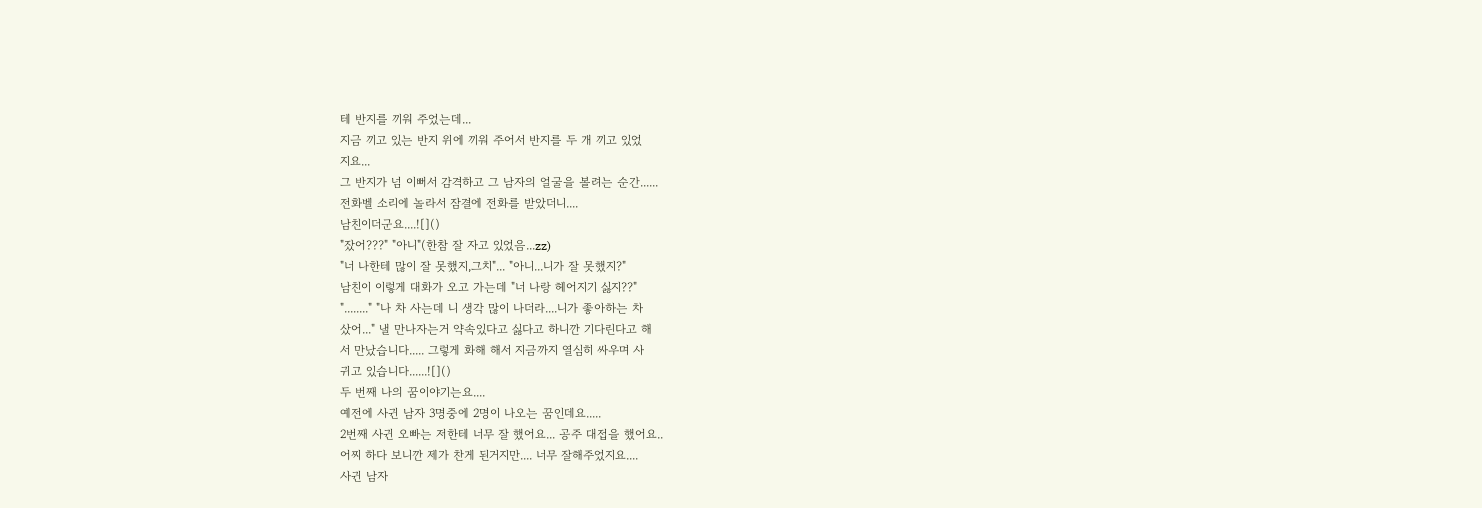테 반지를 끼워 주었는데...
지금 끼고 있는 반지 위에 끼워 주어서 반지를 두 개 끼고 있었
지요...
그 반지가 넘 이뻐서 감격하고 그 남자의 얼굴을 볼려는 순간......
전화벨 소리에 놀라서 잠결에 전화를 받았더니....
남친이더군요....![]()
"잤어???" "아니"(한참 잘 자고 있었음...zz)
"너 나한테 많이 잘 못했지,그치"... "아니...니가 잘 못했지?"
남친이 이렇게 대화가 오고 가는데 "너 나랑 헤어지기 싫지??"
"........" "나 차 사는데 니 생각 많이 나더라....니가 좋아하는 차
샀어..." 낼 만나자는거 약속있다고 싫다고 하니깐 기다린다고 해
서 만났습니다..... 그렇게 화해 해서 지금까지 열심히 싸우며 사
귀고 있습니다......![]()
두 번째 나의 꿈이야기는요....
예전에 사귄 남자 3명중에 2명이 나오는 꿈인데요.....
2번째 사귄 오빠는 저한테 너무 잘 했어요... 공주 대접을 했어요..
어찌 하다 보니깐 제가 찬게 된거지만.... 너무 잘해주었지요....
사귄 남자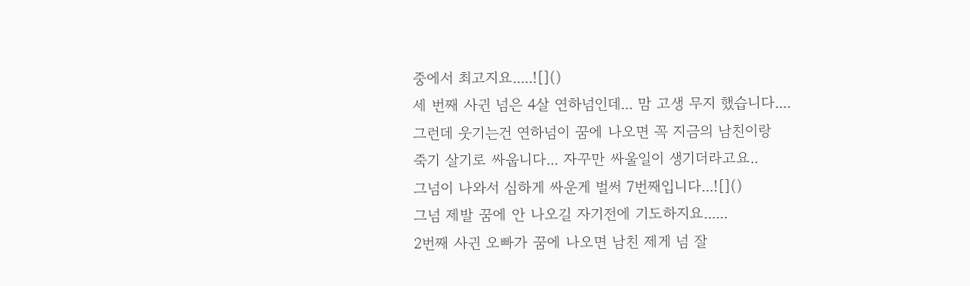중에서 최고지요.....![]()
세 번째 사귄 넘은 4살 연하넘인데... 맘 고생 무지 했습니다....
그런데 웃기는건 연하넘이 꿈에 나오면 꼭 지금의 남친이랑
죽기 살기로 싸웁니다... 자꾸만 싸울일이 생기더라고요..
그넘이 나와서 심하게 싸운게 벌써 7번째입니다...![]()
그넘 제발 꿈에 안 나오길 자기전에 기도하지요......
2번째 사귄 오빠가 꿈에 나오면 남친 제게 넘 잘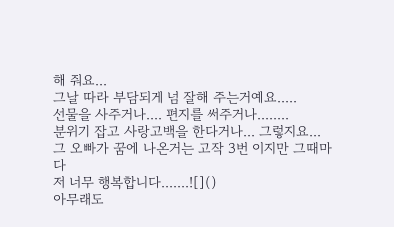해 줘요...
그날 따라 부담되게 넘 잘해 주는거예요.....
선물을 사주거나.... 편지를 써주거나........
분위기 잡고 사랑고백을 한다거나... 그렇지요...
그 오빠가 꿈에 나온거는 고작 3번 이지만 그때마다
저 너무 행복합니다.......![]()
아무래도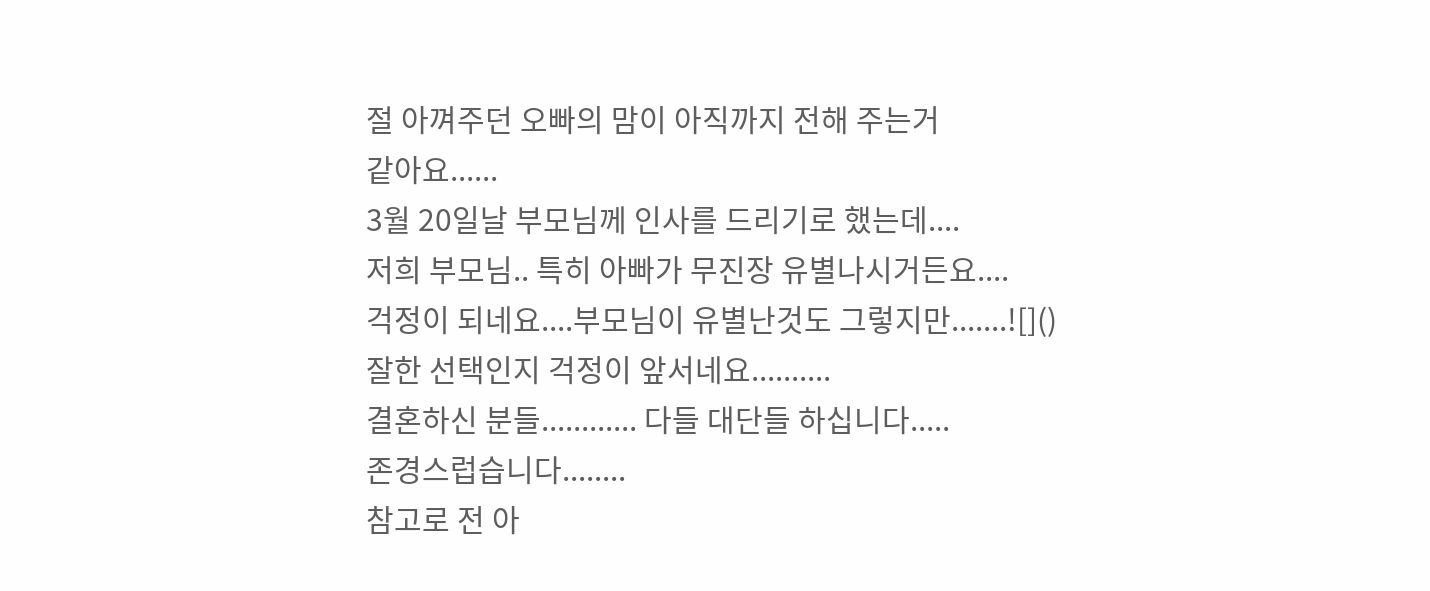절 아껴주던 오빠의 맘이 아직까지 전해 주는거
같아요......
3월 20일날 부모님께 인사를 드리기로 했는데....
저희 부모님.. 특히 아빠가 무진장 유별나시거든요....
걱정이 되네요....부모님이 유별난것도 그렇지만.......![]()
잘한 선택인지 걱정이 앞서네요..........
결혼하신 분들............ 다들 대단들 하십니다.....
존경스럽습니다........
참고로 전 아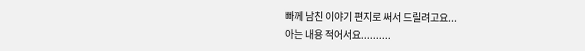빠께 남친 이야기 편지로 써서 드릴려고요...
아는 내용 적어서요..........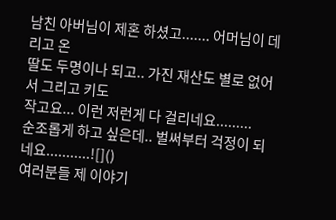남친 아버님이 제혼 하셨고....... 어머님이 데리고 온
딸도 두명이나 되고.. 가진 재산도 별로 없어서 그리고 키도
작고요... 이런 저런게 다 걸리네요.........
순조롭게 하고 싶은데.. 벌써부터 걱정이 되네요...........![]()
여러분들 제 이야기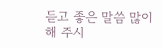듣고 좋은 말씀 많이 해 주시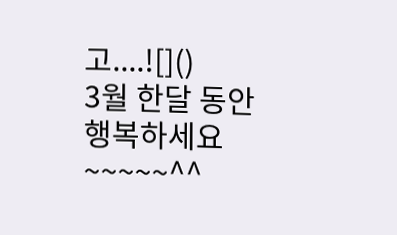고....![]()
3월 한달 동안 행복하세요~~~~~^^